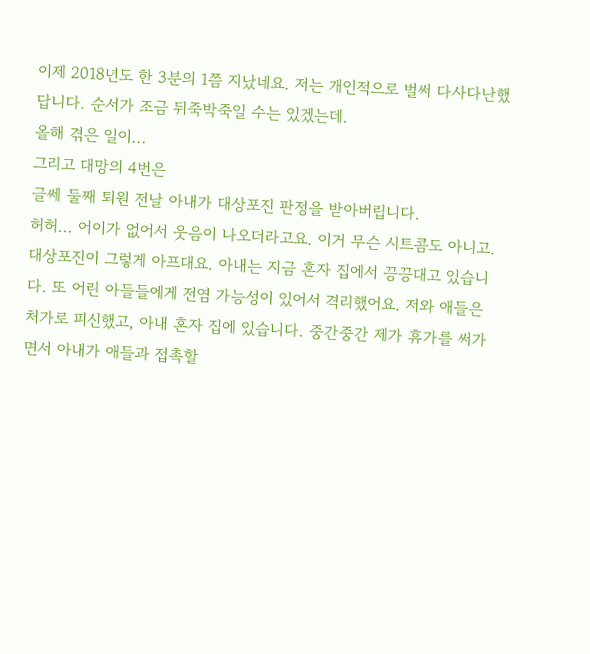이제 2018년도 한 3분의 1쯤 지났네요. 저는 개인적으로 벌써 다사다난했답니다. 순서가 조금 뒤죽박죽일 수는 있겠는데.
올해 겪은 일이...
그리고 대망의 4번은
글쎄 둘째 퇴원 전날 아내가 대상포진 판정을 받아버립니다.
허허... 어이가 없어서 웃음이 나오더라고요. 이거 무슨 시트콤도 아니고.
대상포진이 그렇게 아프대요. 아내는 지금 혼자 집에서 끙끙대고 있습니다. 또 어린 아들들에게 전염 가능성이 있어서 격리했어요. 저와 애들은 처가로 피신했고, 아내 혼자 집에 있습니다. 중간중간 제가 휴가를 써가면서 아내가 애들과 접촉할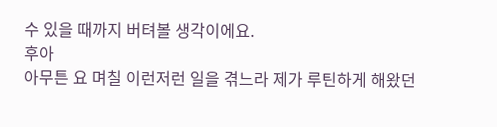수 있을 때까지 버텨볼 생각이에요.
후아
아무튼 요 며칠 이런저런 일을 겪느라 제가 루틴하게 해왔던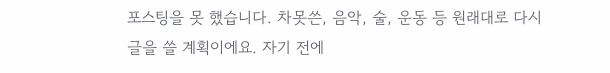포스팅을 못 했습니다. 차못쓴, 음악, 술, 운동 등 원래대로 다시 글을 쓸 계획이에요. 자기 전에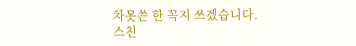차못쓴 한 꼭지 쓰겠습니다.
스친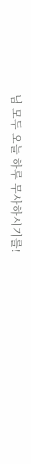님 모두 오늘 하루 무사하시기를!